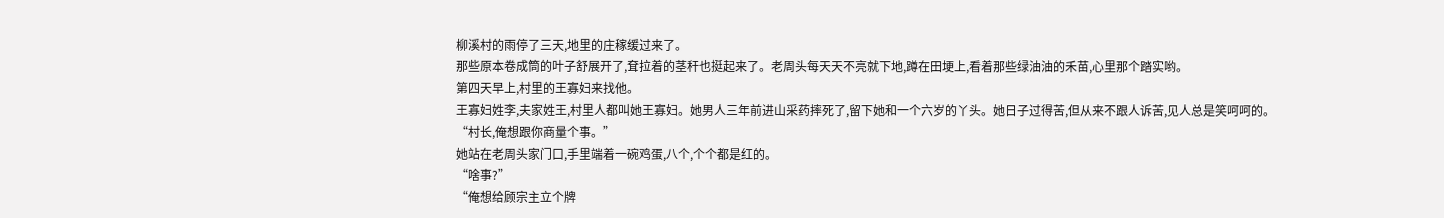柳溪村的雨停了三天,地里的庄稼缓过来了。
那些原本卷成筒的叶子舒展开了,耷拉着的茎秆也挺起来了。老周头每天天不亮就下地,蹲在田埂上,看着那些绿油油的禾苗,心里那个踏实哟。
第四天早上,村里的王寡妇来找他。
王寡妇姓李,夫家姓王,村里人都叫她王寡妇。她男人三年前进山采药摔死了,留下她和一个六岁的丫头。她日子过得苦,但从来不跟人诉苦,见人总是笑呵呵的。
“村长,俺想跟你商量个事。”
她站在老周头家门口,手里端着一碗鸡蛋,八个,个个都是红的。
“啥事?”
“俺想给顾宗主立个牌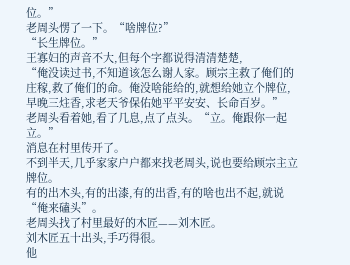位。”
老周头愣了一下。“啥牌位?”
“长生牌位。”
王寡妇的声音不大,但每个字都说得清清楚楚,
“俺没读过书,不知道该怎么谢人家。顾宗主救了俺们的庄稼,救了俺们的命。俺没啥能给的,就想给她立个牌位,早晚三炷香,求老天爷保佑她平平安安、长命百岁。”
老周头看着她,看了几息,点了点头。“立。俺跟你一起立。”
消息在村里传开了。
不到半天,几乎家家户户都来找老周头,说也要给顾宗主立牌位。
有的出木头,有的出漆,有的出香,有的啥也出不起,就说“俺来磕头”。
老周头找了村里最好的木匠——刘木匠。
刘木匠五十出头,手巧得很。
他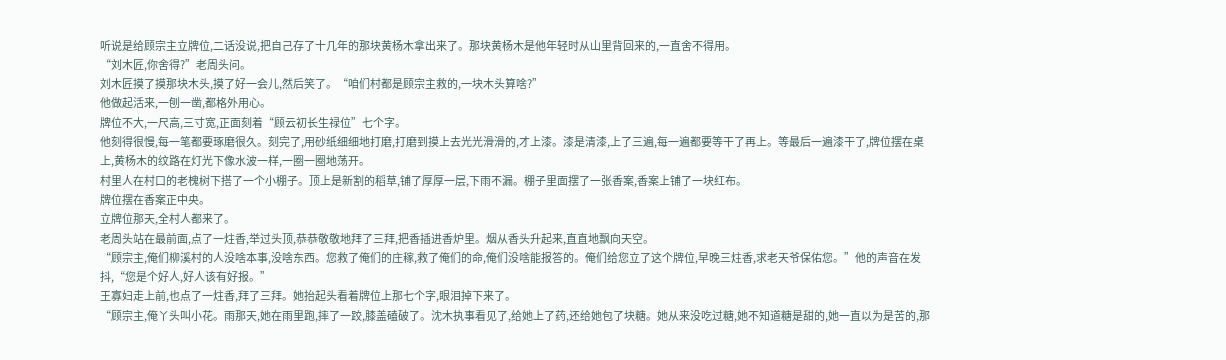听说是给顾宗主立牌位,二话没说,把自己存了十几年的那块黄杨木拿出来了。那块黄杨木是他年轻时从山里背回来的,一直舍不得用。
“刘木匠,你舍得?”老周头问。
刘木匠摸了摸那块木头,摸了好一会儿,然后笑了。“咱们村都是顾宗主救的,一块木头算啥?”
他做起活来,一刨一凿,都格外用心。
牌位不大,一尺高,三寸宽,正面刻着“顾云初长生禄位”七个字。
他刻得很慢,每一笔都要琢磨很久。刻完了,用砂纸细细地打磨,打磨到摸上去光光滑滑的,才上漆。漆是清漆,上了三遍,每一遍都要等干了再上。等最后一遍漆干了,牌位摆在桌上,黄杨木的纹路在灯光下像水波一样,一圈一圈地荡开。
村里人在村口的老槐树下搭了一个小棚子。顶上是新割的稻草,铺了厚厚一层,下雨不漏。棚子里面摆了一张香案,香案上铺了一块红布。
牌位摆在香案正中央。
立牌位那天,全村人都来了。
老周头站在最前面,点了一炷香,举过头顶,恭恭敬敬地拜了三拜,把香插进香炉里。烟从香头升起来,直直地飘向天空。
“顾宗主,俺们柳溪村的人没啥本事,没啥东西。您救了俺们的庄稼,救了俺们的命,俺们没啥能报答的。俺们给您立了这个牌位,早晚三炷香,求老天爷保佑您。”他的声音在发抖,“您是个好人,好人该有好报。”
王寡妇走上前,也点了一炷香,拜了三拜。她抬起头看着牌位上那七个字,眼泪掉下来了。
“顾宗主,俺丫头叫小花。雨那天,她在雨里跑,摔了一跤,膝盖磕破了。沈木执事看见了,给她上了药,还给她包了块糖。她从来没吃过糖,她不知道糖是甜的,她一直以为是苦的,那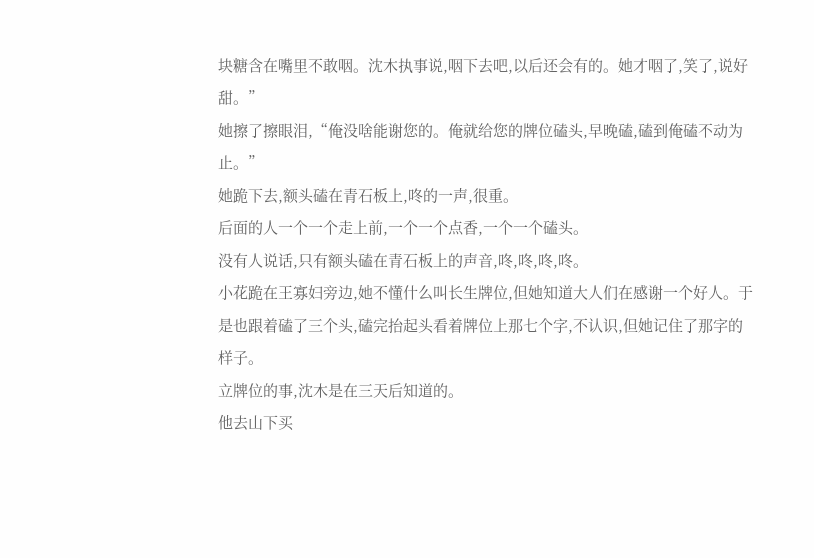块糖含在嘴里不敢咽。沈木执事说,咽下去吧,以后还会有的。她才咽了,笑了,说好甜。”
她擦了擦眼泪,“俺没啥能谢您的。俺就给您的牌位磕头,早晚磕,磕到俺磕不动为止。”
她跪下去,额头磕在青石板上,咚的一声,很重。
后面的人一个一个走上前,一个一个点香,一个一个磕头。
没有人说话,只有额头磕在青石板上的声音,咚,咚,咚,咚。
小花跪在王寡妇旁边,她不懂什么叫长生牌位,但她知道大人们在感谢一个好人。于是也跟着磕了三个头,磕完抬起头看着牌位上那七个字,不认识,但她记住了那字的样子。
立牌位的事,沈木是在三天后知道的。
他去山下买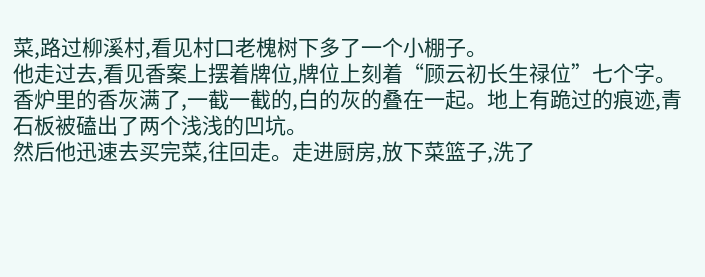菜,路过柳溪村,看见村口老槐树下多了一个小棚子。
他走过去,看见香案上摆着牌位,牌位上刻着“顾云初长生禄位”七个字。香炉里的香灰满了,一截一截的,白的灰的叠在一起。地上有跪过的痕迹,青石板被磕出了两个浅浅的凹坑。
然后他迅速去买完菜,往回走。走进厨房,放下菜篮子,洗了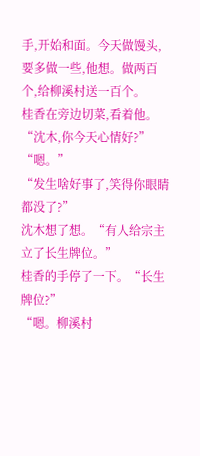手,开始和面。今天做馒头,要多做一些,他想。做两百个,给柳溪村送一百个。
桂香在旁边切菜,看着他。“沈木,你今天心情好?”
“嗯。”
“发生啥好事了,笑得你眼睛都没了?”
沈木想了想。“有人给宗主立了长生牌位。”
桂香的手停了一下。“长生牌位?”
“嗯。柳溪村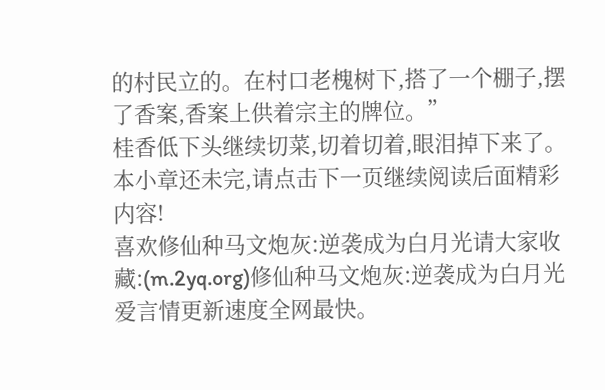的村民立的。在村口老槐树下,搭了一个棚子,摆了香案,香案上供着宗主的牌位。”
桂香低下头继续切菜,切着切着,眼泪掉下来了。
本小章还未完,请点击下一页继续阅读后面精彩内容!
喜欢修仙种马文炮灰:逆袭成为白月光请大家收藏:(m.2yq.org)修仙种马文炮灰:逆袭成为白月光爱言情更新速度全网最快。